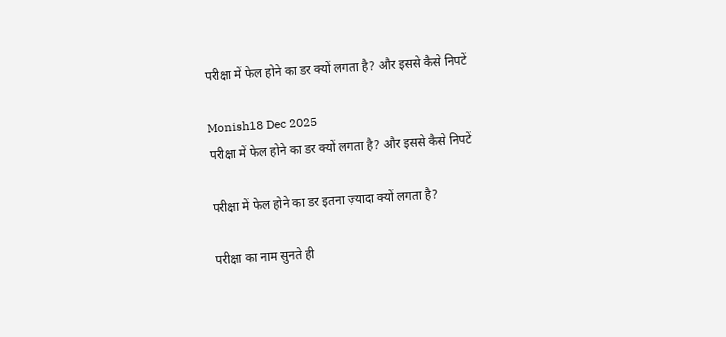परीक्षा में फेल होने का डर क्यों लगता है? और इससे कैसे निपटें

Monish18 Dec 2025
परीक्षा में फेल होने का डर क्यों लगता है? और इससे कैसे निपटें

परीक्षा में फेल होने का डर इतना ज़्यादा क्यों लगता है?

परीक्षा का नाम सुनते ही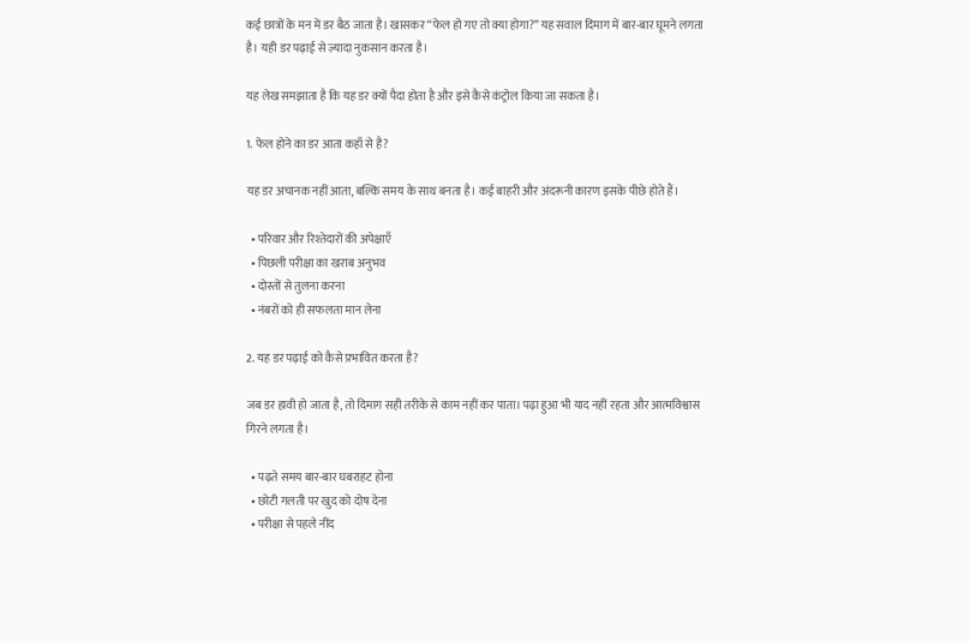कई छात्रों के मन में डर बैठ जाता है। खासकर “फेल हो गए तो क्या होगा?” यह सवाल दिमाग में बार-बार घूमने लगता है। यही डर पढ़ाई से ज़्यादा नुकसान करता है।

यह लेख समझाता है कि यह डर क्यों पैदा होता है और इसे कैसे कंट्रोल किया जा सकता है।

1. फेल होने का डर आता कहाँ से है?

यह डर अचानक नहीं आता, बल्कि समय के साथ बनता है। कई बाहरी और अंदरूनी कारण इसके पीछे होते हैं।

  • परिवार और रिश्तेदारों की अपेक्षाएँ
  • पिछली परीक्षा का खराब अनुभव
  • दोस्तों से तुलना करना
  • नंबरों को ही सफलता मान लेना

2. यह डर पढ़ाई को कैसे प्रभावित करता है?

जब डर हावी हो जाता है, तो दिमाग सही तरीके से काम नहीं कर पाता। पढ़ा हुआ भी याद नहीं रहता और आत्मविश्वास गिरने लगता है।

  • पढ़ते समय बार-बार घबराहट होना
  • छोटी गलती पर खुद को दोष देना
  • परीक्षा से पहले नींद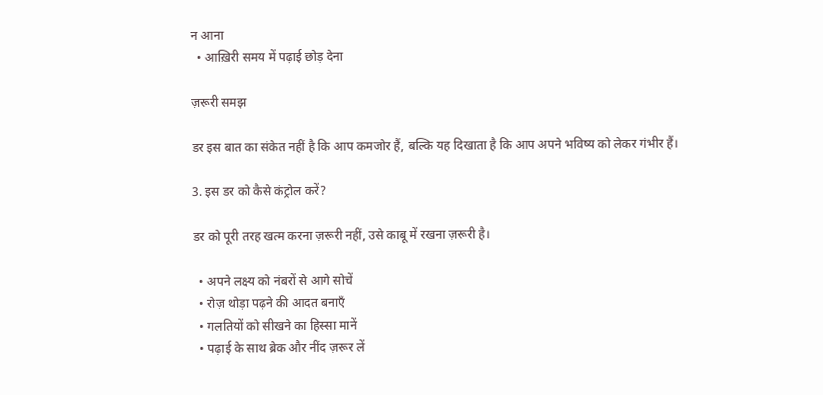न आना
  • आख़िरी समय में पढ़ाई छोड़ देना

ज़रूरी समझ

डर इस बात का संकेत नहीं है कि आप कमजोर हैं, बल्कि यह दिखाता है कि आप अपने भविष्य को लेकर गंभीर हैं।

3. इस डर को कैसे कंट्रोल करें?

डर को पूरी तरह खत्म करना ज़रूरी नहीं, उसे काबू में रखना ज़रूरी है।

  • अपने लक्ष्य को नंबरों से आगे सोचें
  • रोज़ थोड़ा पढ़ने की आदत बनाएँ
  • गलतियों को सीखने का हिस्सा मानें
  • पढ़ाई के साथ ब्रेक और नींद ज़रूर लें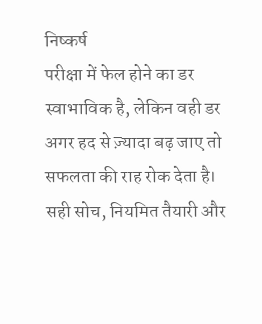निष्कर्ष
परीक्षा में फेल होने का डर स्वाभाविक है, लेकिन वही डर अगर हद से ज़्यादा बढ़ जाए तो सफलता की राह रोक देता है। सही सोच, नियमित तैयारी और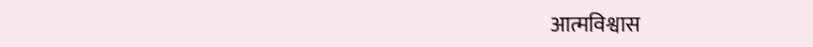आत्मविश्वास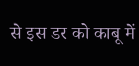से इस डर को काबू में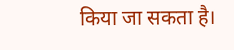किया जा सकता है।